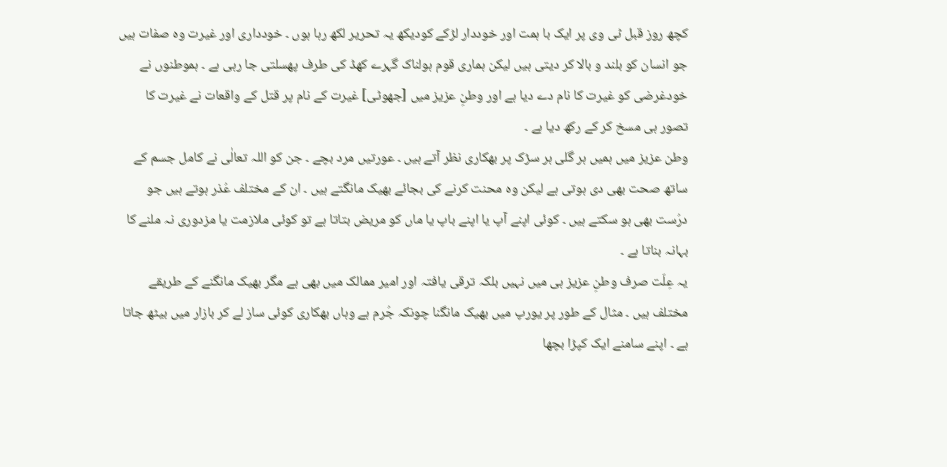کچھ روز قبل ٹی وی پر ایک با ہمت اور خوددار لڑکے کودیکھ یہ تحریر لکھ رہا ہوں ۔ خودداری اور غیرت وہ صفات ہیں جو انسان کو بلند و بالا کر دیتی ہیں لیکن ہماری قوم ہولناک گہرے کھڈ کی طرف پھسلتی جا رہی ہے ۔ ہموطنوں نے خودغرضی کو غیرت کا نام دے دیا ہے اور وطنِ عزیز میں [جھوٹی] غیرت کے نام پر قتل کے واقعات نے غیرت کا تصور ہی مسخ کر کے رکھ دیا ہے ۔
وطن عزیز میں ہمیں ہر گلی ہر سڑک پر بھکاری نظر آتے ہیں ۔ عورتیں مرد بچے ۔ جن کو اللہ تعالٰی نے کامل جسم کے ساتھ صحت بھی دی ہوتی ہے لیکن وہ محنت کرنے کی بجائے بھیک مانگتے ہیں ۔ ان کے مختلف عُذر ہوتے ہیں جو درُست بھی ہو سکتے ہیں ۔ کوئی اپنے آپ یا اپنے باپ یا ماں کو مریض بتاتا ہے تو کوئی ملازمت یا مزدوری نہ ملنے کا بہانہ بناتا ہے ۔
یہ عِلّت صرف وطنِ عزیز ہی میں نہیں بلکہ ترقی یافتہ اور امیر ممالک میں بھی ہے مگر بھیک مانگنے کے طریقے مختلف ہیں ۔ مثال کے طور پر یورپ میں بھیک مانگنا چونکہ جُرم ہے وہاں بھکاری کوئی ساز لے کر بازار میں بیٹھ جاتا ہے ۔ اپنے سامنے ایک کپڑا بچھا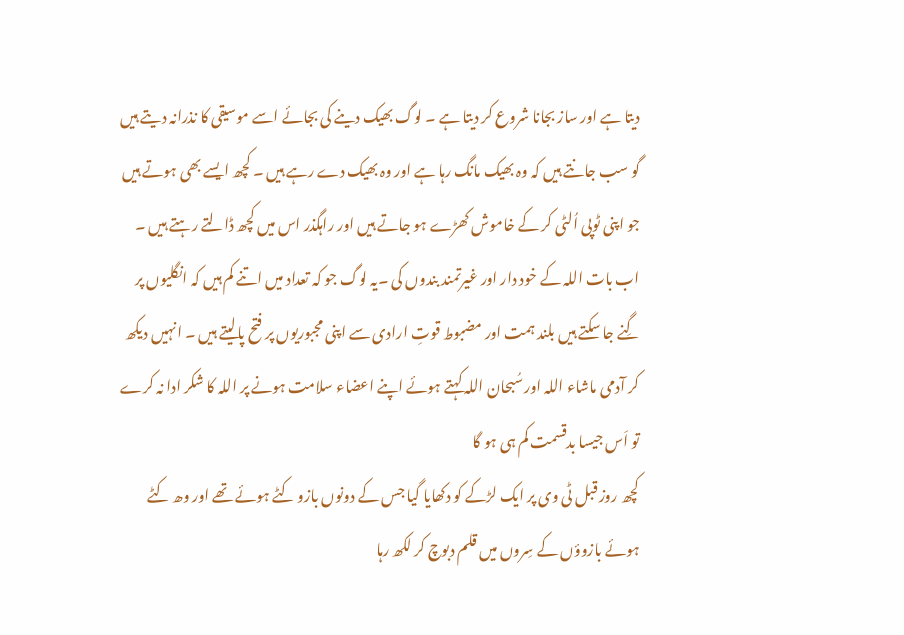دیتا ہے اور ساز بجانا شروع کر دیتا ہے ۔ لوگ بھیک دینے کی بجائے اسے موسیقی کا نذرانہ دیتے ہیں گو سب جانتے ہیں کہ وہ بھیک مانگ رہا ہے اور وہ بھیک دے رہے ہیں ۔ کچھ ایسے بھی ہوتے ہیں جو اپنی ٹوپی اُلٹی کر کے خاموش کھڑے ہو جاتے ہیں اور راہگذر اس میں کچھ ڈالتے رہتے ہیں ۔
اب بات اللہ کے خود دار اور غیرتمند بندوں کی ۔یہ لوگ جو کہ تعداد میں اتنے کم ہیں کہ انگلیوں پر گِنے جا سکتے ہیں بلند ہمت اور مضبوط قوتِ ارادی سے اپنی مجبوریوں پر فتح پالیتے ہیں ۔ انہیں دیکھ کر آدمی ماشاء اللہ اور سُبحان اللہ کہتے ہوئے اپنے اعضاء سلامت ہونے پر اللہ کا شکر ادا نہ کرے تو اَس جیسا بدقسمت کم ہی ہو گا
کچھ روز قبل ٹی وی پر ایک لڑکے کو دکھایا گیا جس کے دونوں بازو کٹے ہوئے تھے اور وھ کٹے ہوئے بازوؤں کے سِروں میں قلم دبوچ کر لکھ رہا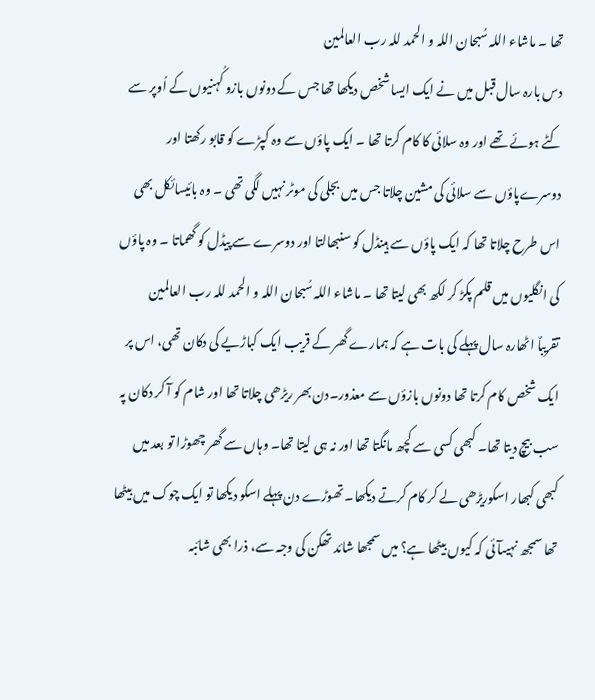تھا ۔ ماشاء اللہ سُبحان اللہ و الحمد للہ رب العالمین
دس بارہ سال قبل میں نے ایک ایسا شخص دیکھا تھا جس کے دونوں بازو کُہنیوں کے اُوپر سے کٹے ہوئے تھے اور وہ سلائی کا کام کرتا تھا ۔ ایک پاؤں سے وہ کپڑے کو قابو رکھتا اور دوسرےپاؤں سے سلائی کی مشین چلاتا جس میں بجلی کی موٹر نہیں لگی تھی ۔ وہ بائیسائکل بھی اس طرح چلاتا تھا کہ ایک پاؤں سے ہینڈل کو سنبھالتا اور دوسرے سے پیڈل کو گھماتا ۔ وہ پاؤں کی انگلیوں میں قلم پکڑ کر لکھ بھی لیتا تھا ۔ ماشاء اللہ سُبحان اللہ و الحمد للہ رب العالمین
تقریباٌ اٹھارہ سال پہلے کی بات ہے کہ ہمارے گھر کے قریب ایک کباڑیے کی دکان تھی، اس پر ایک شخص کام کرتا تھا دونوں بازؤں سے معذور۔دن بھر ریڑھی چلاتا تھا اور شام کو آ کر دکان پہ سب بیچ دیتا تھا۔ کبھی کسی سے کچھ مانگتا تھا اور نہ ہی لیتا تھا۔ وہاں سے گھر چھوڑا تو بعد میں کبھی کبھار اسکوریڑھی لے کر کام کرتے دیکھا۔ تھوڑے دن پہلے اسکو دیکھا تو ایک چوک میں بیٹھا تھا سمجھ نہیںآئی کہ کیوں بیٹھا ہے؟ میں سمجھا شائد تھکن کی وجہ سے، ذرا بھی شائبہ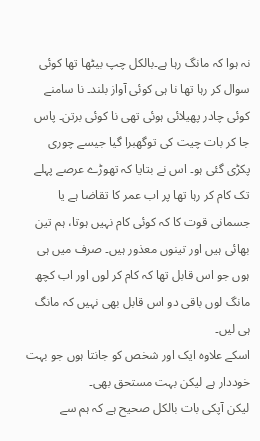نہ ہوا کہ مانگ رہا ہے۔بالکل چپ بیٹھا تھا کوئی سوال کر رہا تھا نا ہی کوئی آواز بلند۔ نا سامنے کوئی چادر پھیلائی ہوئی تھی نا کوئی برتن۔ پاس جا کر بات چیت کی توگھبرا گیا جیسے چوری پکڑی گئی ہو۔ اس نے بتایا کہ تھوڑے عرصے پہلے تک کام کر رہا تھا پر اب عمر کا تقاضا ہے یا جسمانی قوت کا کہ کوئی کام نہیں ہوتا، ہم تین بھائی ہیں اور تینوں معذور ہیں۔ صرف میں ہی ہوں جو اس قابل تھا کہ کام کر لوں اور اب کچھ مانگ لوں باقی دو اس قابل بھی نہیں کہ مانگ ہی لیں۔
اسکے علاوہ ایک اور شخص کو جانتا ہوں جو بہت خوددار ہے لیکن بہت مستحق بھی۔
لیکن آپکی بات بالکل صحیح ہے کہ ہم سے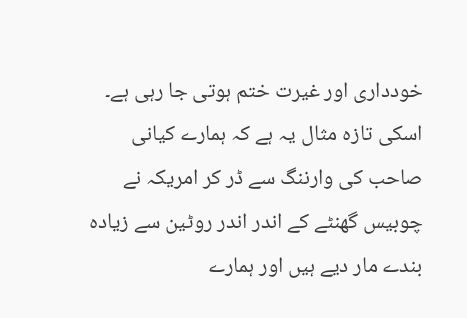خودداری اور غیرت ختم ہوتی جا رہی ہے۔ اسکی تازہ مثال یہ ہے کہ ہمارے کیانی صاحب کی وارننگ سے ڈر کر امریکہ نے چوبیس گھنٹے کے اندر اندر روٹین سے زیادہ بندے مار دیے ہیں اور ہمارے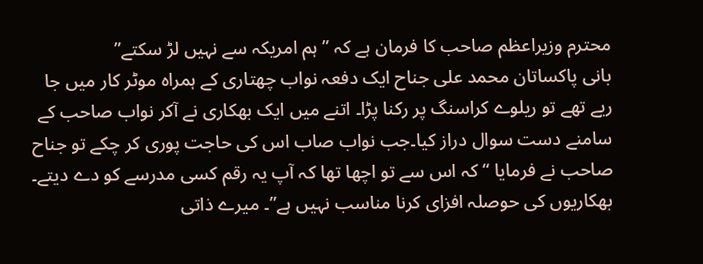محترم وزیراعظم صاحب کا فرمان ہے کہ ” ہم امریکہ سے نہیں لڑ سکتے”
بانی پاکساتان محمد علی جناح ایک دفعہ نواب چھتاری کے ہمراہ موٹر کار میں جا ریے تھے تو ریلوے کراسنگ پر رکنا پڑا۔ اتنے میں ایک بھکاری نے آکر نواب صاحب کے سامنے دست سوال دراز کیا۔جب نواب صاب اس کی حاجت پوری کر چکے تو جناح صاحب نے فرمایا “کہ اس سے تو اچھا تھا کہ آپ یہ رقم کسی مدرسے کو دے دیتے۔ بھکاریوں کی حوصلہ افزای کرنا مناسب نہیں ہے”۔ میرے ذاتی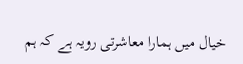خیال میں ہمارا معاشرتی رویہ ہے کہ ہم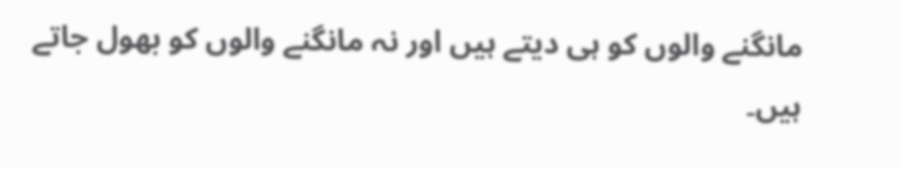مانگنے والوں کو ہی دیتے ہیں اور نہ مانگنے والوں کو بھول جاتے ہیں۔